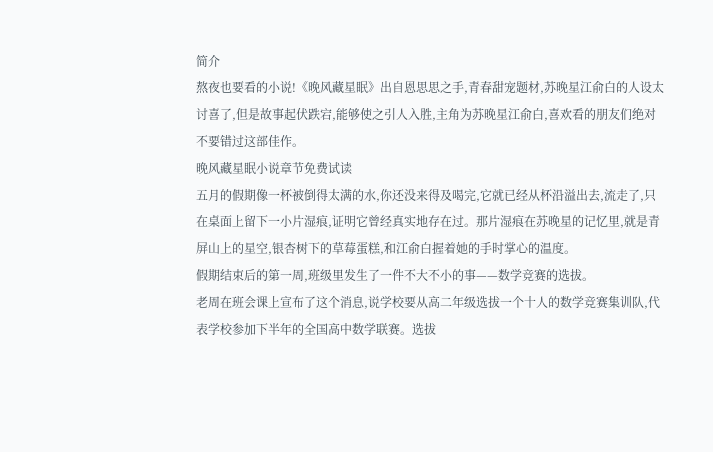简介
熬夜也要看的小说!《晚风藏星眠》出自恩思思之手,青春甜宠题材,苏晚星江俞白的人设太讨喜了,但是故事起伏跌宕,能够使之引人入胜,主角为苏晚星江俞白,喜欢看的朋友们绝对不要错过这部佳作。
晚风藏星眠小说章节免费试读
五月的假期像一杯被倒得太满的水,你还没来得及喝完,它就已经从杯沿溢出去,流走了,只在桌面上留下一小片湿痕,证明它曾经真实地存在过。那片湿痕在苏晚星的记忆里,就是青屏山上的星空,银杏树下的草莓蛋糕,和江俞白握着她的手时掌心的温度。
假期结束后的第一周,班级里发生了一件不大不小的事——数学竞赛的选拔。
老周在班会课上宣布了这个消息,说学校要从高二年级选拔一个十人的数学竞赛集训队,代表学校参加下半年的全国高中数学联赛。选拔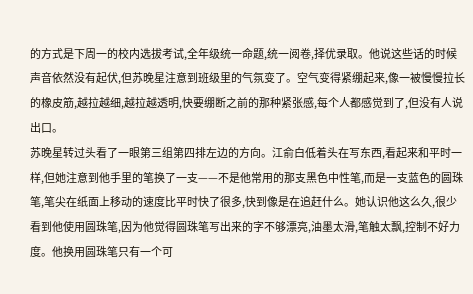的方式是下周一的校内选拔考试,全年级统一命题,统一阅卷,择优录取。他说这些话的时候声音依然没有起伏,但苏晚星注意到班级里的气氛变了。空气变得紧绷起来,像一被慢慢拉长的橡皮筋,越拉越细,越拉越透明,快要绷断之前的那种紧张感,每个人都感觉到了,但没有人说出口。
苏晚星转过头看了一眼第三组第四排左边的方向。江俞白低着头在写东西,看起来和平时一样,但她注意到他手里的笔换了一支——不是他常用的那支黑色中性笔,而是一支蓝色的圆珠笔,笔尖在纸面上移动的速度比平时快了很多,快到像是在追赶什么。她认识他这么久,很少看到他使用圆珠笔,因为他觉得圆珠笔写出来的字不够漂亮,油墨太滑,笔触太飘,控制不好力度。他换用圆珠笔只有一个可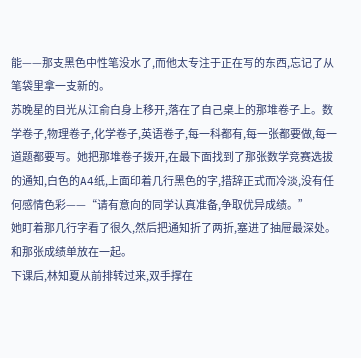能——那支黑色中性笔没水了,而他太专注于正在写的东西,忘记了从笔袋里拿一支新的。
苏晚星的目光从江俞白身上移开,落在了自己桌上的那堆卷子上。数学卷子,物理卷子,化学卷子,英语卷子,每一科都有,每一张都要做,每一道题都要写。她把那堆卷子拨开,在最下面找到了那张数学竞赛选拔的通知,白色的A4纸,上面印着几行黑色的字,措辞正式而冷淡,没有任何感情色彩——“请有意向的同学认真准备,争取优异成绩。”
她盯着那几行字看了很久,然后把通知折了两折,塞进了抽屉最深处。和那张成绩单放在一起。
下课后,林知夏从前排转过来,双手撑在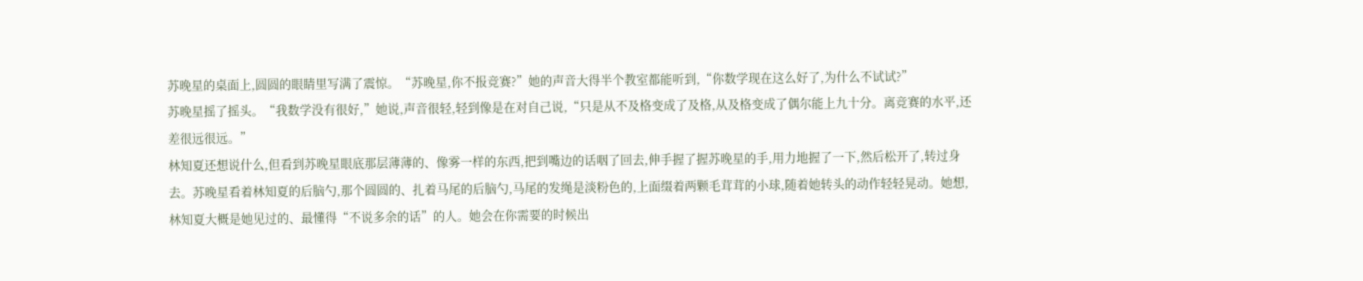苏晚星的桌面上,圆圆的眼睛里写满了震惊。“苏晚星,你不报竞赛?”她的声音大得半个教室都能听到,“你数学现在这么好了,为什么不试试?”
苏晚星摇了摇头。“我数学没有很好,”她说,声音很轻,轻到像是在对自己说,“只是从不及格变成了及格,从及格变成了偶尔能上九十分。离竞赛的水平,还差很远很远。”
林知夏还想说什么,但看到苏晚星眼底那层薄薄的、像雾一样的东西,把到嘴边的话咽了回去,伸手握了握苏晚星的手,用力地握了一下,然后松开了,转过身去。苏晚星看着林知夏的后脑勺,那个圆圆的、扎着马尾的后脑勺,马尾的发绳是淡粉色的,上面缀着两颗毛茸茸的小球,随着她转头的动作轻轻晃动。她想,林知夏大概是她见过的、最懂得“不说多余的话”的人。她会在你需要的时候出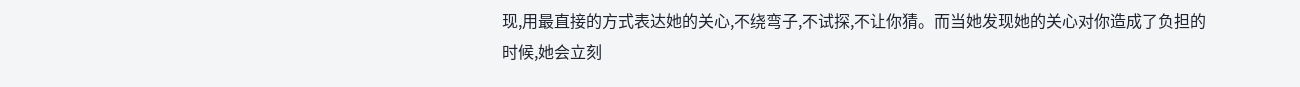现,用最直接的方式表达她的关心,不绕弯子,不试探,不让你猜。而当她发现她的关心对你造成了负担的时候,她会立刻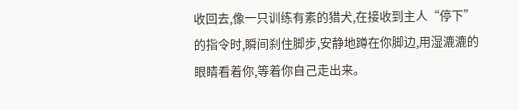收回去,像一只训练有素的猎犬,在接收到主人“停下”的指令时,瞬间刹住脚步,安静地蹲在你脚边,用湿漉漉的眼睛看着你,等着你自己走出来。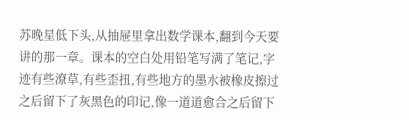苏晚星低下头,从抽屉里拿出数学课本,翻到今天要讲的那一章。课本的空白处用铅笔写满了笔记,字迹有些潦草,有些歪扭,有些地方的墨水被橡皮擦过之后留下了灰黑色的印记,像一道道愈合之后留下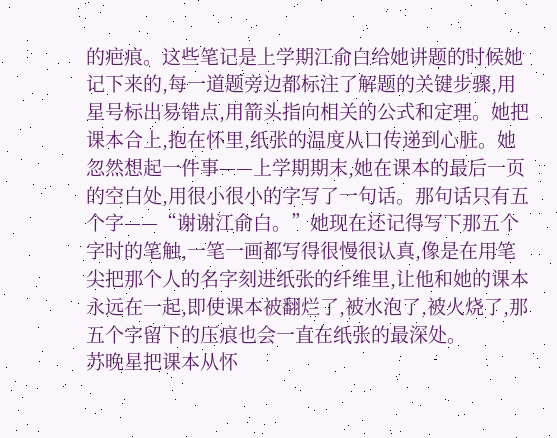的疤痕。这些笔记是上学期江俞白给她讲题的时候她记下来的,每一道题旁边都标注了解题的关键步骤,用星号标出易错点,用箭头指向相关的公式和定理。她把课本合上,抱在怀里,纸张的温度从口传递到心脏。她忽然想起一件事——上学期期末,她在课本的最后一页的空白处,用很小很小的字写了一句话。那句话只有五个字——“谢谢江俞白。”她现在还记得写下那五个字时的笔触,一笔一画都写得很慢很认真,像是在用笔尖把那个人的名字刻进纸张的纤维里,让他和她的课本永远在一起,即使课本被翻烂了,被水泡了,被火烧了,那五个字留下的压痕也会一直在纸张的最深处。
苏晚星把课本从怀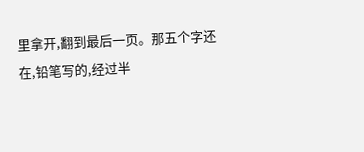里拿开,翻到最后一页。那五个字还在,铅笔写的,经过半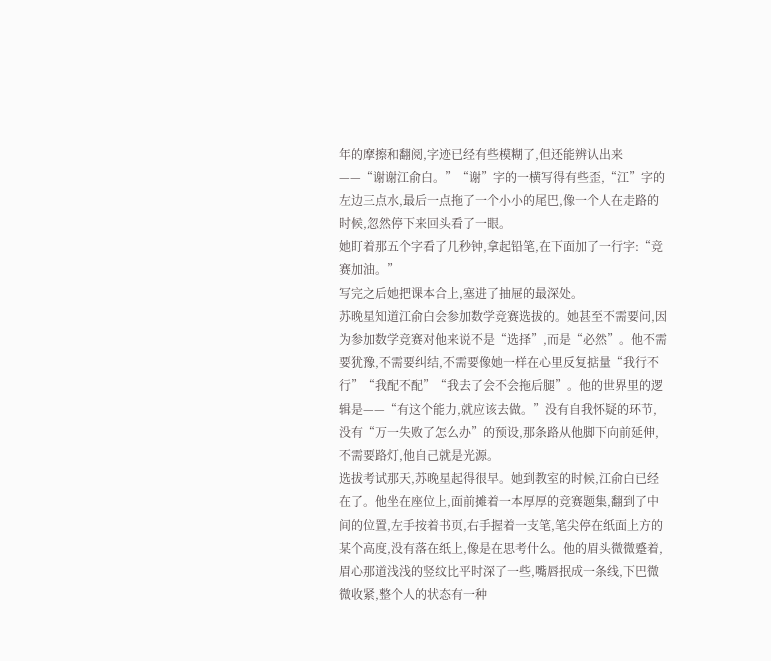年的摩擦和翻阅,字迹已经有些模糊了,但还能辨认出来——“谢谢江俞白。”“谢”字的一横写得有些歪,“江”字的左边三点水,最后一点拖了一个小小的尾巴,像一个人在走路的时候,忽然停下来回头看了一眼。
她盯着那五个字看了几秒钟,拿起铅笔,在下面加了一行字:“竞赛加油。”
写完之后她把课本合上,塞进了抽屉的最深处。
苏晚星知道江俞白会参加数学竞赛选拔的。她甚至不需要问,因为参加数学竞赛对他来说不是“选择”,而是“必然”。他不需要犹豫,不需要纠结,不需要像她一样在心里反复掂量“我行不行”“我配不配”“我去了会不会拖后腿”。他的世界里的逻辑是——“有这个能力,就应该去做。”没有自我怀疑的环节,没有“万一失败了怎么办”的预设,那条路从他脚下向前延伸,不需要路灯,他自己就是光源。
选拔考试那天,苏晚星起得很早。她到教室的时候,江俞白已经在了。他坐在座位上,面前摊着一本厚厚的竞赛题集,翻到了中间的位置,左手按着书页,右手握着一支笔,笔尖停在纸面上方的某个高度,没有落在纸上,像是在思考什么。他的眉头微微蹙着,眉心那道浅浅的竖纹比平时深了一些,嘴唇抿成一条线,下巴微微收紧,整个人的状态有一种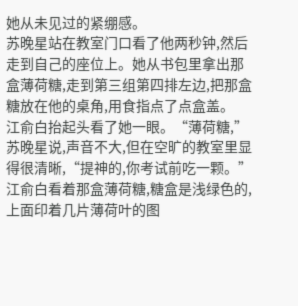她从未见过的紧绷感。
苏晚星站在教室门口看了他两秒钟,然后走到自己的座位上。她从书包里拿出那盒薄荷糖,走到第三组第四排左边,把那盒糖放在他的桌角,用食指点了点盒盖。
江俞白抬起头看了她一眼。“薄荷糖,”苏晚星说,声音不大,但在空旷的教室里显得很清晰,“提神的,你考试前吃一颗。”
江俞白看着那盒薄荷糖,糖盒是浅绿色的,上面印着几片薄荷叶的图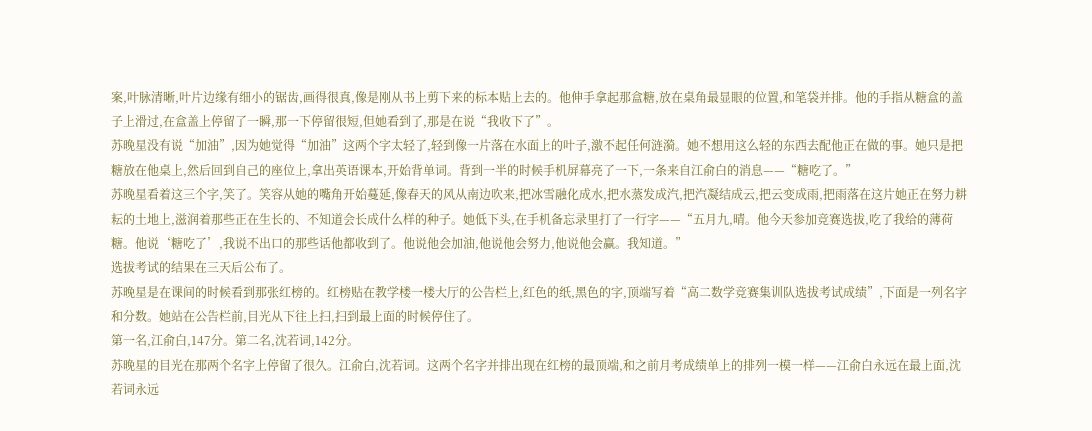案,叶脉清晰,叶片边缘有细小的锯齿,画得很真,像是刚从书上剪下来的标本贴上去的。他伸手拿起那盒糖,放在桌角最显眼的位置,和笔袋并排。他的手指从糖盒的盖子上滑过,在盒盖上停留了一瞬,那一下停留很短,但她看到了,那是在说“我收下了”。
苏晚星没有说“加油”,因为她觉得“加油”这两个字太轻了,轻到像一片落在水面上的叶子,激不起任何涟漪。她不想用这么轻的东西去配他正在做的事。她只是把糖放在他桌上,然后回到自己的座位上,拿出英语课本,开始背单词。背到一半的时候手机屏幕亮了一下,一条来自江俞白的消息——“糖吃了。”
苏晚星看着这三个字,笑了。笑容从她的嘴角开始蔓延,像春天的风从南边吹来,把冰雪融化成水,把水蒸发成汽,把汽凝结成云,把云变成雨,把雨落在这片她正在努力耕耘的土地上,滋润着那些正在生长的、不知道会长成什么样的种子。她低下头,在手机备忘录里打了一行字——“五月九,晴。他今天参加竞赛选拔,吃了我给的薄荷糖。他说‘糖吃了’,我说不出口的那些话他都收到了。他说他会加油,他说他会努力,他说他会赢。我知道。”
选拔考试的结果在三天后公布了。
苏晚星是在课间的时候看到那张红榜的。红榜贴在教学楼一楼大厅的公告栏上,红色的纸,黑色的字,顶端写着“高二数学竞赛集训队选拔考试成绩”,下面是一列名字和分数。她站在公告栏前,目光从下往上扫,扫到最上面的时候停住了。
第一名,江俞白,147分。第二名,沈若词,142分。
苏晚星的目光在那两个名字上停留了很久。江俞白,沈若词。这两个名字并排出现在红榜的最顶端,和之前月考成绩单上的排列一模一样——江俞白永远在最上面,沈若词永远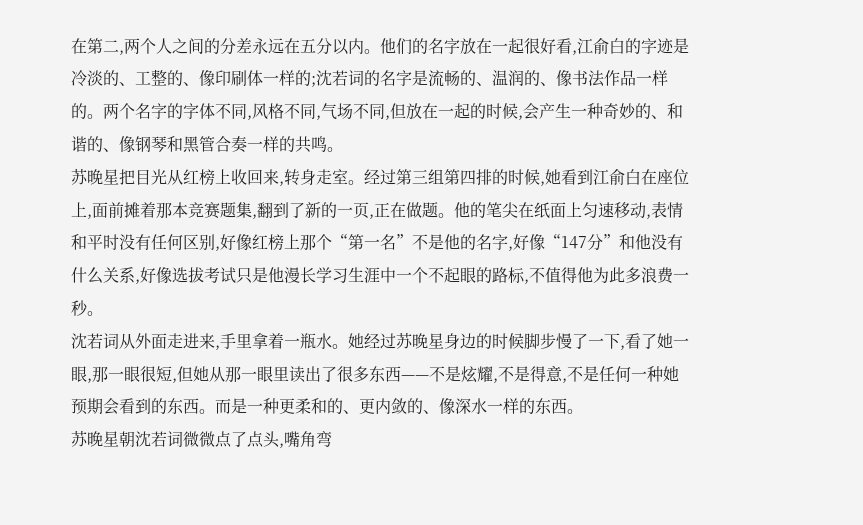在第二,两个人之间的分差永远在五分以内。他们的名字放在一起很好看,江俞白的字迹是冷淡的、工整的、像印刷体一样的;沈若词的名字是流畅的、温润的、像书法作品一样的。两个名字的字体不同,风格不同,气场不同,但放在一起的时候,会产生一种奇妙的、和谐的、像钢琴和黑管合奏一样的共鸣。
苏晚星把目光从红榜上收回来,转身走室。经过第三组第四排的时候,她看到江俞白在座位上,面前摊着那本竞赛题集,翻到了新的一页,正在做题。他的笔尖在纸面上匀速移动,表情和平时没有任何区别,好像红榜上那个“第一名”不是他的名字,好像“147分”和他没有什么关系,好像选拔考试只是他漫长学习生涯中一个不起眼的路标,不值得他为此多浪费一秒。
沈若词从外面走进来,手里拿着一瓶水。她经过苏晚星身边的时候脚步慢了一下,看了她一眼,那一眼很短,但她从那一眼里读出了很多东西——不是炫耀,不是得意,不是任何一种她预期会看到的东西。而是一种更柔和的、更内敛的、像深水一样的东西。
苏晚星朝沈若词微微点了点头,嘴角弯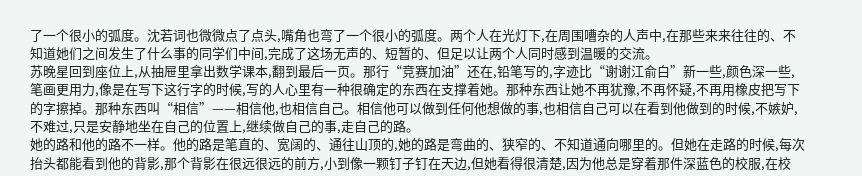了一个很小的弧度。沈若词也微微点了点头,嘴角也弯了一个很小的弧度。两个人在光灯下,在周围嘈杂的人声中,在那些来来往往的、不知道她们之间发生了什么事的同学们中间,完成了这场无声的、短暂的、但足以让两个人同时感到温暖的交流。
苏晚星回到座位上,从抽屉里拿出数学课本,翻到最后一页。那行“竞赛加油”还在,铅笔写的,字迹比“谢谢江俞白”新一些,颜色深一些,笔画更用力,像是在写下这行字的时候,写的人心里有一种很确定的东西在支撑着她。那种东西让她不再犹豫,不再怀疑,不再用橡皮把写下的字擦掉。那种东西叫“相信”——相信他,也相信自己。相信他可以做到任何他想做的事,也相信自己可以在看到他做到的时候,不嫉妒,不难过,只是安静地坐在自己的位置上,继续做自己的事,走自己的路。
她的路和他的路不一样。他的路是笔直的、宽阔的、通往山顶的,她的路是弯曲的、狭窄的、不知道通向哪里的。但她在走路的时候,每次抬头都能看到他的背影,那个背影在很远很远的前方,小到像一颗钉子钉在天边,但她看得很清楚,因为他总是穿着那件深蓝色的校服,在校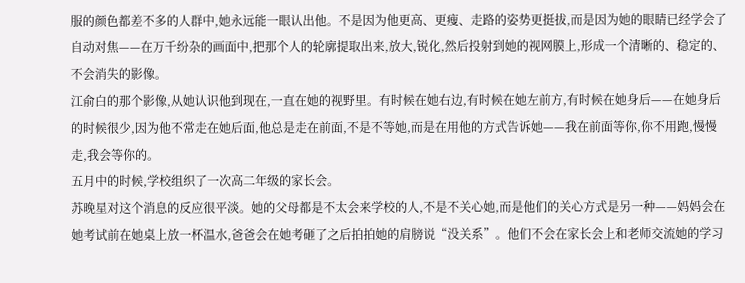服的颜色都差不多的人群中,她永远能一眼认出他。不是因为他更高、更瘦、走路的姿势更挺拔,而是因为她的眼睛已经学会了自动对焦——在万千纷杂的画面中,把那个人的轮廓提取出来,放大,锐化,然后投射到她的视网膜上,形成一个清晰的、稳定的、不会消失的影像。
江俞白的那个影像,从她认识他到现在,一直在她的视野里。有时候在她右边,有时候在她左前方,有时候在她身后——在她身后的时候很少,因为他不常走在她后面,他总是走在前面,不是不等她,而是在用他的方式告诉她——我在前面等你,你不用跑,慢慢走,我会等你的。
五月中的时候,学校组织了一次高二年级的家长会。
苏晚星对这个消息的反应很平淡。她的父母都是不太会来学校的人,不是不关心她,而是他们的关心方式是另一种——妈妈会在她考试前在她桌上放一杯温水,爸爸会在她考砸了之后拍拍她的肩膀说“没关系”。他们不会在家长会上和老师交流她的学习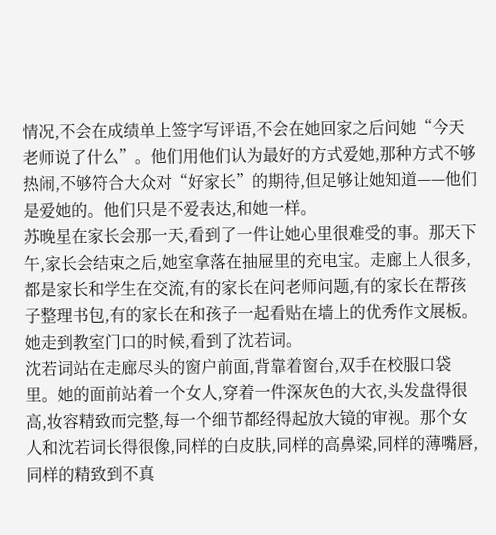情况,不会在成绩单上签字写评语,不会在她回家之后问她“今天老师说了什么”。他们用他们认为最好的方式爱她,那种方式不够热闹,不够符合大众对“好家长”的期待,但足够让她知道——他们是爱她的。他们只是不爱表达,和她一样。
苏晚星在家长会那一天,看到了一件让她心里很难受的事。那天下午,家长会结束之后,她室拿落在抽屉里的充电宝。走廊上人很多,都是家长和学生在交流,有的家长在问老师问题,有的家长在帮孩子整理书包,有的家长在和孩子一起看贴在墙上的优秀作文展板。
她走到教室门口的时候,看到了沈若词。
沈若词站在走廊尽头的窗户前面,背靠着窗台,双手在校服口袋里。她的面前站着一个女人,穿着一件深灰色的大衣,头发盘得很高,妆容精致而完整,每一个细节都经得起放大镜的审视。那个女人和沈若词长得很像,同样的白皮肤,同样的高鼻梁,同样的薄嘴唇,同样的精致到不真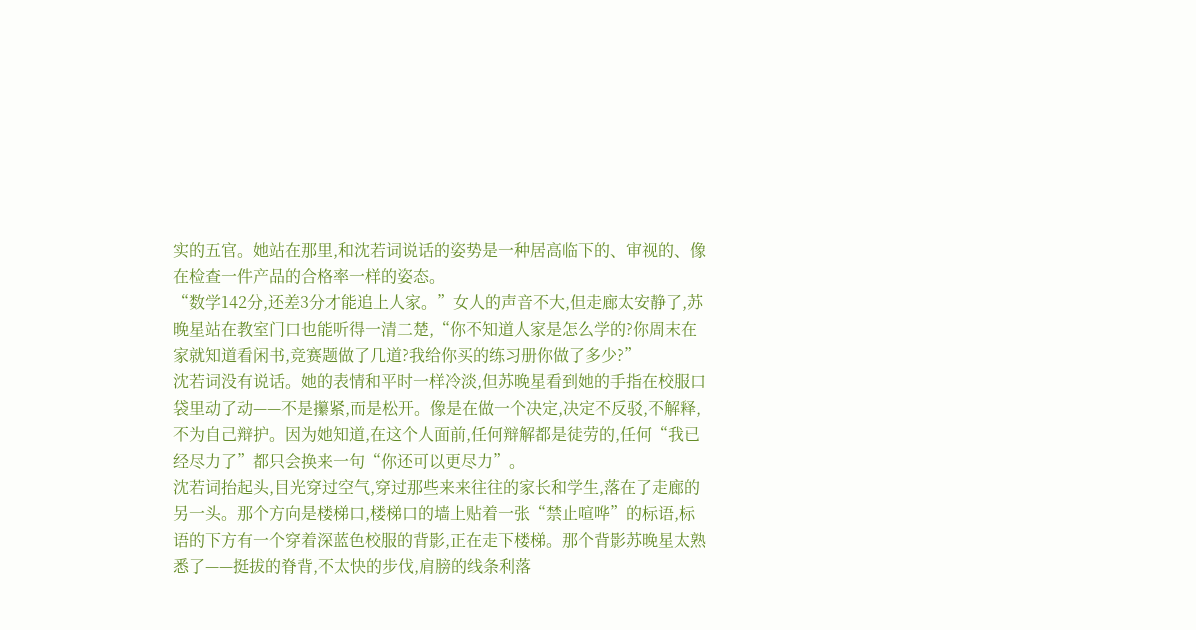实的五官。她站在那里,和沈若词说话的姿势是一种居高临下的、审视的、像在检查一件产品的合格率一样的姿态。
“数学142分,还差3分才能追上人家。”女人的声音不大,但走廊太安静了,苏晚星站在教室门口也能听得一清二楚,“你不知道人家是怎么学的?你周末在家就知道看闲书,竞赛题做了几道?我给你买的练习册你做了多少?”
沈若词没有说话。她的表情和平时一样冷淡,但苏晚星看到她的手指在校服口袋里动了动——不是攥紧,而是松开。像是在做一个决定,决定不反驳,不解释,不为自己辩护。因为她知道,在这个人面前,任何辩解都是徒劳的,任何“我已经尽力了”都只会换来一句“你还可以更尽力”。
沈若词抬起头,目光穿过空气,穿过那些来来往往的家长和学生,落在了走廊的另一头。那个方向是楼梯口,楼梯口的墙上贴着一张“禁止喧哗”的标语,标语的下方有一个穿着深蓝色校服的背影,正在走下楼梯。那个背影苏晚星太熟悉了——挺拔的脊背,不太快的步伐,肩膀的线条利落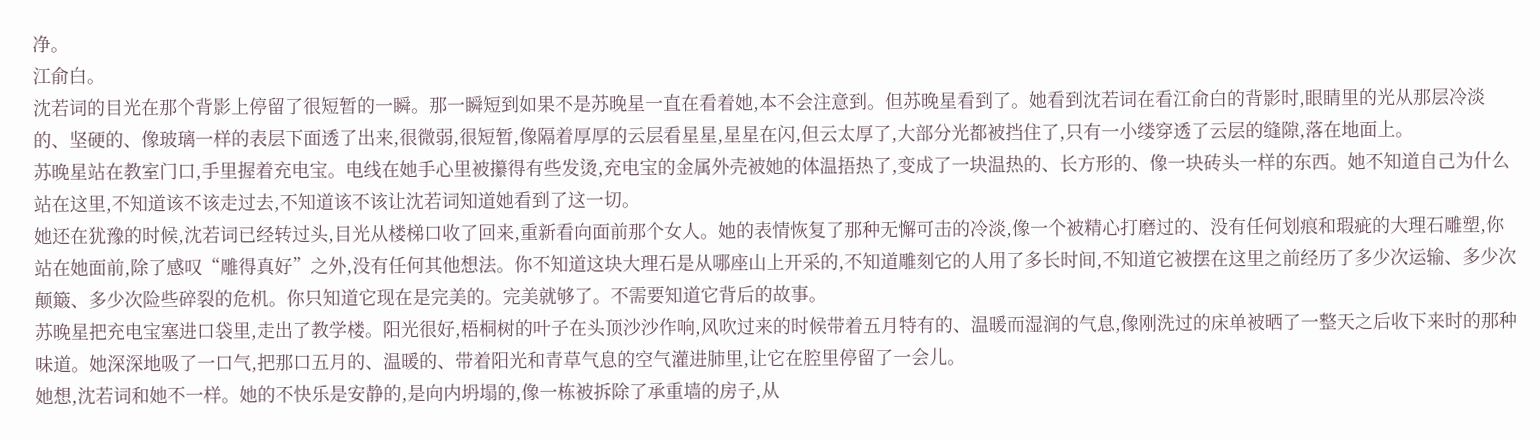净。
江俞白。
沈若词的目光在那个背影上停留了很短暂的一瞬。那一瞬短到如果不是苏晚星一直在看着她,本不会注意到。但苏晚星看到了。她看到沈若词在看江俞白的背影时,眼睛里的光从那层冷淡的、坚硬的、像玻璃一样的表层下面透了出来,很微弱,很短暂,像隔着厚厚的云层看星星,星星在闪,但云太厚了,大部分光都被挡住了,只有一小缕穿透了云层的缝隙,落在地面上。
苏晚星站在教室门口,手里握着充电宝。电线在她手心里被攥得有些发烫,充电宝的金属外壳被她的体温捂热了,变成了一块温热的、长方形的、像一块砖头一样的东西。她不知道自己为什么站在这里,不知道该不该走过去,不知道该不该让沈若词知道她看到了这一切。
她还在犹豫的时候,沈若词已经转过头,目光从楼梯口收了回来,重新看向面前那个女人。她的表情恢复了那种无懈可击的冷淡,像一个被精心打磨过的、没有任何划痕和瑕疵的大理石雕塑,你站在她面前,除了感叹“雕得真好”之外,没有任何其他想法。你不知道这块大理石是从哪座山上开采的,不知道雕刻它的人用了多长时间,不知道它被摆在这里之前经历了多少次运输、多少次颠簸、多少次险些碎裂的危机。你只知道它现在是完美的。完美就够了。不需要知道它背后的故事。
苏晚星把充电宝塞进口袋里,走出了教学楼。阳光很好,梧桐树的叶子在头顶沙沙作响,风吹过来的时候带着五月特有的、温暖而湿润的气息,像刚洗过的床单被晒了一整天之后收下来时的那种味道。她深深地吸了一口气,把那口五月的、温暖的、带着阳光和青草气息的空气灌进肺里,让它在腔里停留了一会儿。
她想,沈若词和她不一样。她的不快乐是安静的,是向内坍塌的,像一栋被拆除了承重墙的房子,从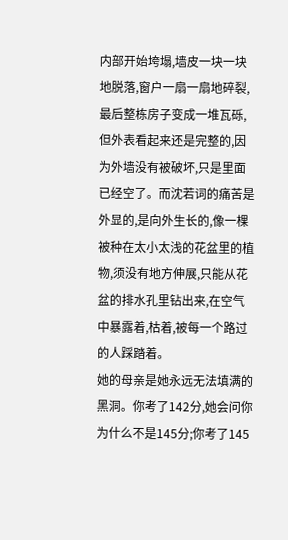内部开始垮塌,墙皮一块一块地脱落,窗户一扇一扇地碎裂,最后整栋房子变成一堆瓦砾,但外表看起来还是完整的,因为外墙没有被破坏,只是里面已经空了。而沈若词的痛苦是外显的,是向外生长的,像一棵被种在太小太浅的花盆里的植物,须没有地方伸展,只能从花盆的排水孔里钻出来,在空气中暴露着,枯着,被每一个路过的人踩踏着。
她的母亲是她永远无法填满的黑洞。你考了142分,她会问你为什么不是145分;你考了145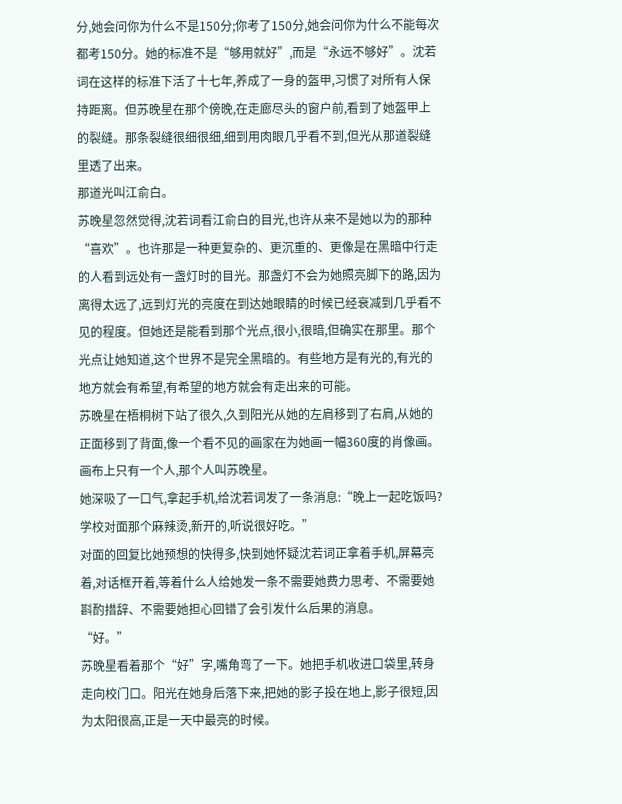分,她会问你为什么不是150分;你考了150分,她会问你为什么不能每次都考150分。她的标准不是“够用就好”,而是“永远不够好”。沈若词在这样的标准下活了十七年,养成了一身的盔甲,习惯了对所有人保持距离。但苏晚星在那个傍晚,在走廊尽头的窗户前,看到了她盔甲上的裂缝。那条裂缝很细很细,细到用肉眼几乎看不到,但光从那道裂缝里透了出来。
那道光叫江俞白。
苏晚星忽然觉得,沈若词看江俞白的目光,也许从来不是她以为的那种“喜欢”。也许那是一种更复杂的、更沉重的、更像是在黑暗中行走的人看到远处有一盏灯时的目光。那盏灯不会为她照亮脚下的路,因为离得太远了,远到灯光的亮度在到达她眼睛的时候已经衰减到几乎看不见的程度。但她还是能看到那个光点,很小,很暗,但确实在那里。那个光点让她知道,这个世界不是完全黑暗的。有些地方是有光的,有光的地方就会有希望,有希望的地方就会有走出来的可能。
苏晚星在梧桐树下站了很久,久到阳光从她的左肩移到了右肩,从她的正面移到了背面,像一个看不见的画家在为她画一幅360度的肖像画。画布上只有一个人,那个人叫苏晚星。
她深吸了一口气,拿起手机,给沈若词发了一条消息:“晚上一起吃饭吗?学校对面那个麻辣烫,新开的,听说很好吃。”
对面的回复比她预想的快得多,快到她怀疑沈若词正拿着手机,屏幕亮着,对话框开着,等着什么人给她发一条不需要她费力思考、不需要她斟酌措辞、不需要她担心回错了会引发什么后果的消息。
“好。”
苏晚星看着那个“好”字,嘴角弯了一下。她把手机收进口袋里,转身走向校门口。阳光在她身后落下来,把她的影子投在地上,影子很短,因为太阳很高,正是一天中最亮的时候。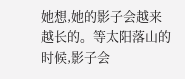她想,她的影子会越来越长的。等太阳落山的时候,影子会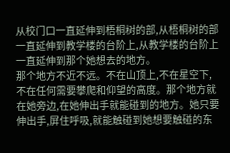从校门口一直延伸到梧桐树的部,从梧桐树的部一直延伸到教学楼的台阶上,从教学楼的台阶上一直延伸到那个她想去的地方。
那个地方不近不远。不在山顶上,不在星空下,不在任何需要攀爬和仰望的高度。那个地方就在她旁边,在她伸出手就能碰到的地方。她只要伸出手,屏住呼吸,就能触碰到她想要触碰的东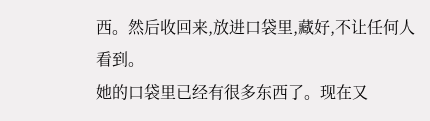西。然后收回来,放进口袋里,藏好,不让任何人看到。
她的口袋里已经有很多东西了。现在又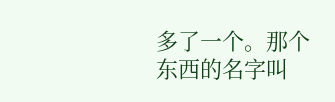多了一个。那个东西的名字叫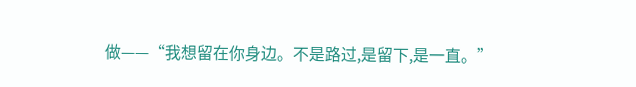做——“我想留在你身边。不是路过,是留下,是一直。”